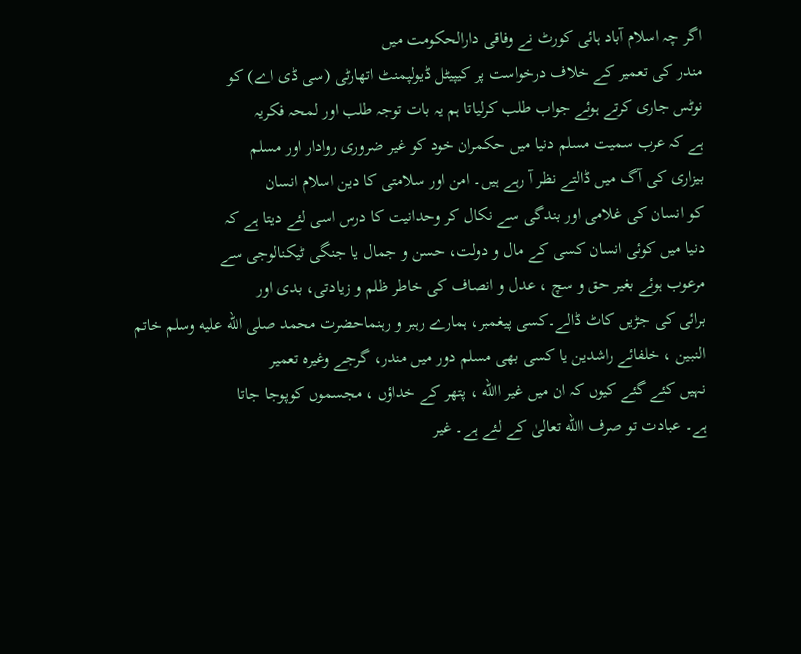اگر چہ اسلام آباد ہائی کورٹ نے وفاقی دارالحکومت میں
مندر کی تعمیر کے خلاف درخواست پر کیپیٹل ڈیولپمنٹ اتھارٹی (سی ڈی اے) کو
نوٹس جاری کرتے ہوئے جواب طلب کرلیاتا ہم یہ بات توجہ طلب اور لمحہ فکریہ
ہے کہ عرب سمیت مسلم دنیا میں حکمران خود کو غیر ضروری روادار اور مسلم
بیزاری کی آگ میں ڈالتے نظر آ رہے ہیں۔ امن اور سلامتی کا دین اسلام انسان
کو انسان کی غلامی اور بندگی سے نکال کر وحدانیت کا درس اسی لئے دیتا ہے کہ
دنیا میں کوئی انسان کسی کے مال و دولت، حسن و جمال یا جنگی ٹیکنالوجی سے
مرعوب ہوئے بغیر حق و سچ ، عدل و انصاف کی خاطر ظلم و زیادتی، بدی اور
برائی کی جڑیں کاٹ ڈالے۔کسی پیغمبر، ہمارے رہبر و رہنماحضرت محمد صلى الله عليه وسلم خاتم
النبین ، خلفائے راشدین یا کسی بھی مسلم دور میں مندر، گرجے وغیرہ تعمیر
نہیں کئے گئے کیوں کہ ان میں غیر االله ، پتھر کے خداؤں ، مجسموں کوپوجا جاتا
ہے۔ عبادت تو صرف االله تعالیٰ کے لئے ہے۔ غیر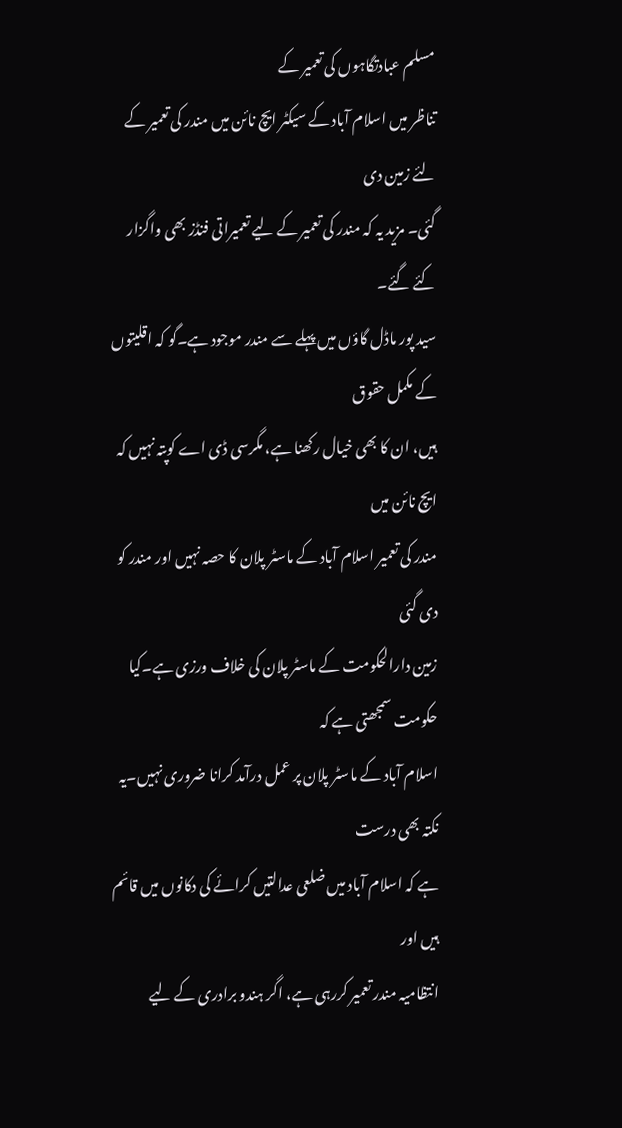مسلم عبادتگاہوں کی تعمیر کے
تناظر میں اسلام آباد کے سیکٹر ایچ نائن میں مندر کی تعمیر کے لئے زمین دی
گئی۔ مزید یہ کہ مندر کی تعمیر کے لیے تعمیراتی فنڈز بھی واگزار کئے گئے۔
سید پور ماڈل گاؤں میں پہلے سے مندر موجود ہے۔گو کہ اقلیتوں کے مکمل حقوق
ہیں، ان کا بھی خیال رکھنا ہے، مگرسی ڈی اے کوپتہ نہیں کہ ایچ نائن میں
مندر کی تعمیر اسلام آباد کے ماسٹر پلان کا حصہ نہیں اور مندر کو دی گئی
زمین دارالحکومت کے ماسٹر پلان کی خلاف ورزی ہے۔کیا حکومت سمجھتی ہے کہ
اسلام آباد کے ماسٹر پلان پر عمل درآمد کرانا ضروری نہیں۔یہ نکتہ بھی درست
ہے کہ اسلام آباد میں ضلعی عدالتیں کرائے کی دکانوں میں قائم ہیں اور
انتظامیہ مندر تعمیر کررہی ہے، اگر ہندو برادری کے لیے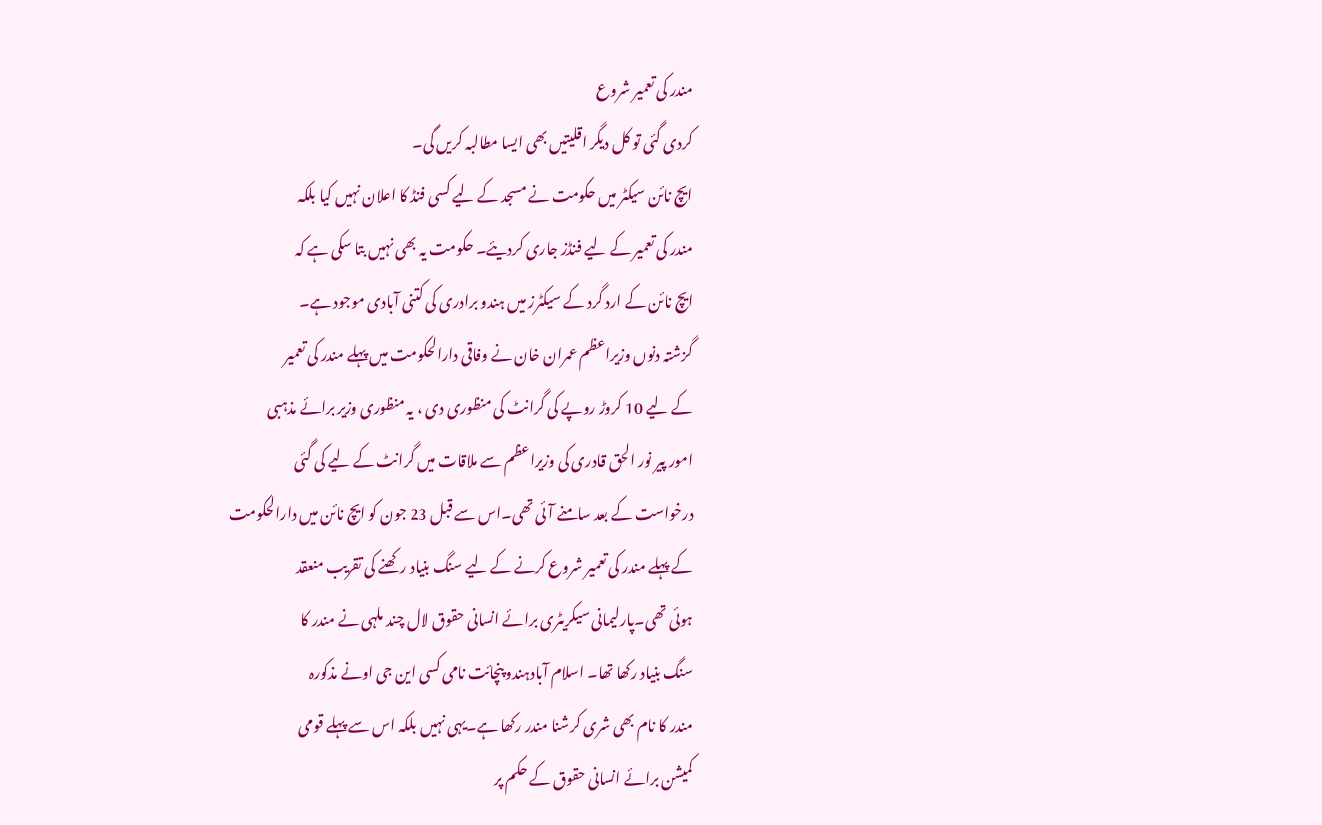مندر کی تعمیر شروع
کردی گئی تو کل دیگر اقلیتیں بھی ایسا مطالبہ کریں گی۔
ایچ نائن سیکٹر میں حکومت نے مسجد کے لیے کسی فنڈ کا اعلان نہیں کیا بلکہ
مندر کی تعمیر کے لیے فنڈز جاری کردیئے۔ حکومت یہ بھی نہیں بتا سکی ہے کہ
ایچ نائن کے ارد گرد کے سیکٹرز میں ہندو برادری کی کتنی آبادی موجود ہے۔
گزشتہ دنوں وزیراعظم عمران خان نے وفاقی دارالحکومت میں پہلے مندر کی تعمیر
کے لیے 10 کروڑ روپے کی گرانٹ کی منظوری دی ، یہ منظوری وزیر برائے مذہبی
امور پیر نور الحق قادری کی وزیراعظم سے ملاقات میں گرانٹ کے لیے کی گئی
درخواست کے بعد سامنے آئی تھی۔اس سے قبل 23 جون کو ایچ نائن میں دارالحکومت
کے پہلے مندر کی تعمیر شروع کرنے کے لیے سنگ بنیاد رکھنے کی تقریب منعقد
ہوئی تھی۔پارلیمانی سیکریٹری برائے انسانی حقوق لال چند ملہی نے مندر کا
سنگ بنیاد رکھا تھا۔ اسلام آبادہندو پنچائت نامی کسی این جی اونے مذکورہ
مندر کا نام بھی شری کرشنا مندر رکھا ہے۔یہی نہیں بلکہ اس سے پہلے قومی
کمیشن برائے انسانی حقوق کے حکم پر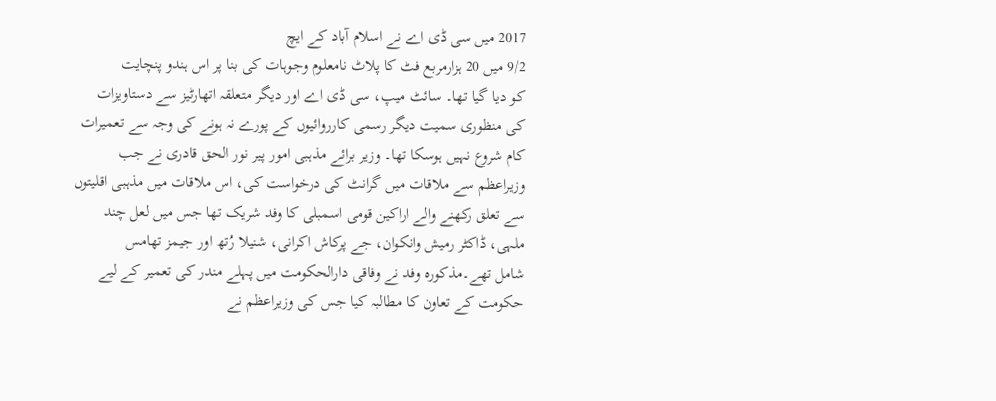2017 میں سی ڈی اے نے اسلام آباد کے ایچ
9/2 میں 20 ہزارمربع فٹ کا پلاٹ نامعلوم وجوہات کی بنا پر اس ہندو پنچایت
کو دیا گیا تھا۔ سائٹ میپ، سی ڈی اے اور دیگر متعلقہ اتھارٹیز سے دستاویزات
کی منظوری سمیت دیگر رسمی کارروائیوں کے پورے نہ ہونے کی وجہ سے تعمیرات
کام شروع نہیں ہوسکا تھا۔ وزیر برائے مذہبی امور پیر نور الحق قادری نے جب
وزیراعظم سے ملاقات میں گرانٹ کی درخواست کی، اس ملاقات میں مذہبی اقلیتوں
سے تعلق رکھنے والے اراکین قومی اسمبلی کا وفد شریک تھا جس میں لعل چند
ملہی، ڈاکٹر رمیش وانکوان، جے پرکاش اکرانی، شنیلا رُتھ اور جیمز تھامس
شامل تھے۔مذکورہ وفد نے وفاقی دارالحکومت میں پہلے مندر کی تعمیر کے لیے
حکومت کے تعاون کا مطالبہ کیا جس کی وزیراعظم نے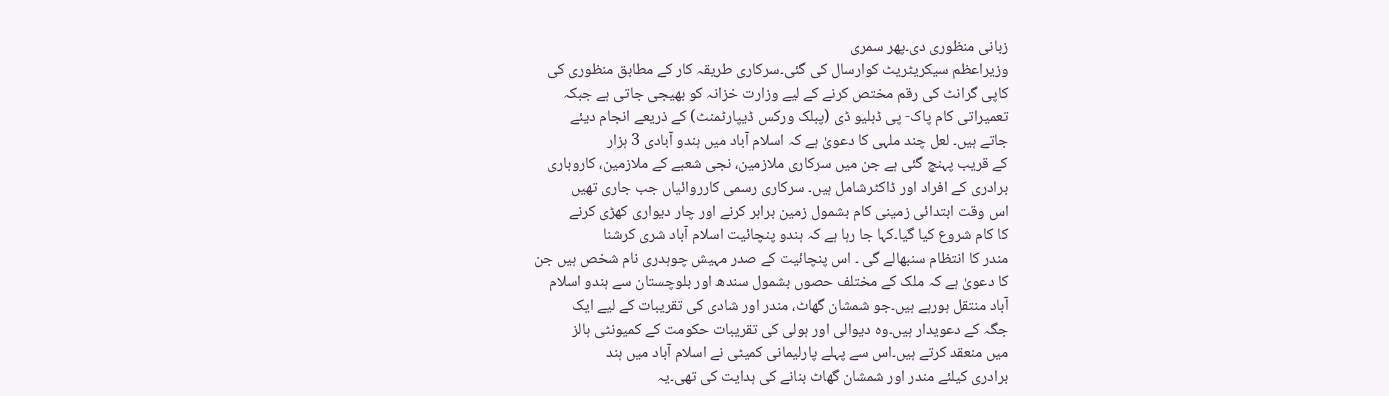زبانی منظوری دی۔پھر سمری
وزیراعظم سیکریٹریٹ کوارسال کی گئی۔سرکاری طریقہ کار کے مطابق منظوری کی
کاپی گرانٹ کی رقم مختص کرنے کے لیے وزارت خزانہ کو بھیجی جاتی ہے جبکہ
تعمیراتی کام پاک- پی ڈبلیو ڈی (پبلک ورکس ڈیپارٹمنٹ) کے ذریعے انجام دیئے
جاتے ہیں۔ لعل چند ملہی کا دعویٰ ہے کہ اسلام آباد میں ہندو آبادی 3 ہزار
کے قریب پہنچ گئی ہے جن میں سرکاری ملازمین، نجی شعبے کے ملازمین، کاروباری
برادری کے افراد اور ڈاکٹرشامل ہیں۔ سرکاری رسمی کارروائیاں جب جاری تھیں
اس وقت ابتدائی زمینی کام بشمول زمین برابر کرنے اور چار دیواری کھڑی کرنے
کا کام شروع کیا گیا۔کہا جا رہا ہے کہ ہندو پنچائیت اسلام آباد شری کرشنا
مندر کا انتظام سنبھالے گی ۔ اس پنچائیت کے صدر مہیش چوہدری نام شخص ہیں جن
کا دعویٰ ہے کہ ملک کے مختلف حصوں بشمول سندھ اور بلوچستان سے ہندو اسلام
آباد منتقل ہورہے ہیں۔جو شمشان گھاٹ، مندر اور شادی کی تقریبات کے لیے ایک
جگہ کے دعویدار ہیں۔وہ دیوالی اور ہولی کی تقریبات حکومت کے کمیونٹی ہالز
میں منعقد کرتے ہیں۔اس سے پہلے پارلیمانی کمیٹی نے اسلام آباد میں ہند
برادری کیلئے مندر اور شمشان گھاٹ بنانے کی ہدایت کی تھی۔یہ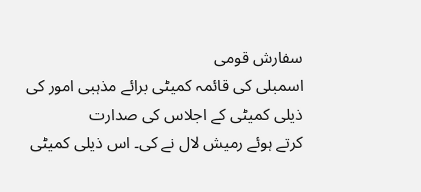سفارش قومی
اسمبلی کی قائمہ کمیٹی برائے مذہبی امور کی ذیلی کمیٹی کے اجلاس کی صدارت
کرتے ہوئے رمیش لال نے کی۔ اس ذیلی کمیٹی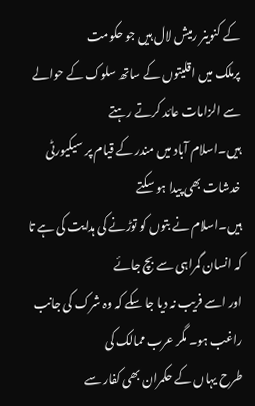کے کنوینر رمیش لال ہیں جو حکومت
پرملک میں اقلیتوں کے ساتھ سلوک کے حوالے سے الزامات عائد کرتے رہتے
ہیں۔اسلام آباد میں مندر کے قیام پر سیکیورٹی خدشات بھی پیدا ہو سکتے
ہیں۔اسلام نے بتوں کو توڑنے کی ہدایت کی ہے تا کہ انسان گمراہی سے بچ جائے
اور اسے فریب نہ دیا جا سکے کہ وہ شرک کی جانب راغب ہو۔ مگر عرب ممالک کی
طرح یہاں کے حکمران بھی کفار سے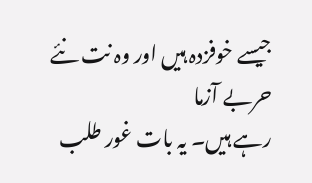جیسے خوفزدہ ہیں اور وہ نت نئے حربے آزما
رہے ہیں۔ یہ بات غور طلب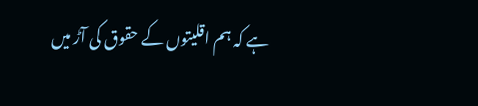ہے کہ ہم اقلیتوں کے حقوق کی آڑ میں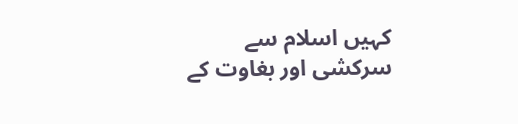کہیں اسلام سے
سرکشی اور بغاوت کے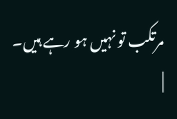مرتکب تو نہیں ہو رہے ہیں۔ |